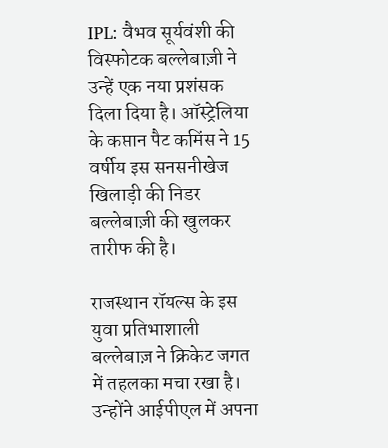IPL: वैभव सूर्यवंशी की विस्फोटक बल्लेबाज़ी ने उन्हें एक नया प्रशंसक दिला दिया है। ऑस्ट्रेलिया के कप्तान पैट कमिंस ने 15 वर्षीय इस सनसनीखेज खिलाड़ी की निडर बल्लेबाज़ी की खुलकर तारीफ की है।

राजस्थान रॉयल्स के इस युवा प्रतिभाशाली बल्लेबाज़ ने क्रिकेट जगत में तहलका मचा रखा है। उन्होंने आईपीएल में अपना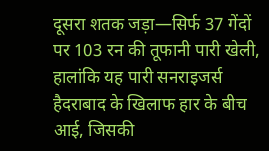दूसरा शतक जड़ा—सिर्फ 37 गेंदों पर 103 रन की तूफानी पारी खेली, हालांकि यह पारी सनराइजर्स हैदराबाद के खिलाफ हार के बीच आई, जिसकी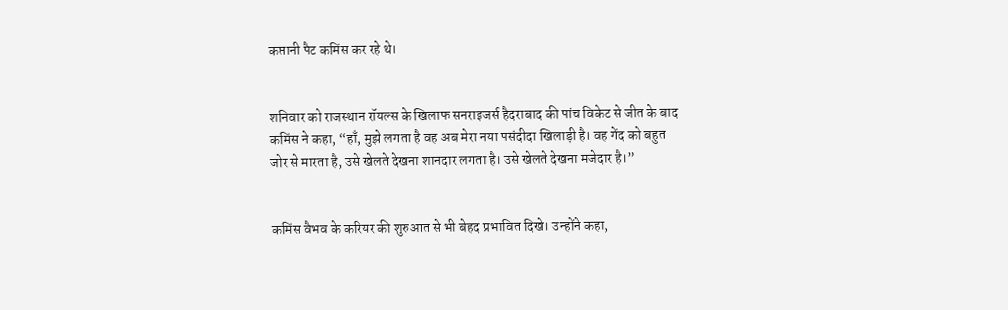कप्तानी पैट कमिंस कर रहे थे।


शनिवार को राजस्थान रॉयल्स के खिलाफ सनराइजर्स हैदराबाद की पांच विकेट से जीत के बाद कमिंस ने कहा, “हाँ, मुझे लगता है वह अब मेरा नया पसंदीदा खिलाड़ी है। वह गेंद को बहुत जोर से मारता है, उसे खेलते देखना शानदार लगता है। उसे खेलते देखना मजेदार है।”


कमिंस वैभव के करियर की शुरुआत से भी बेहद प्रभावित दिखे। उन्होंने कहा,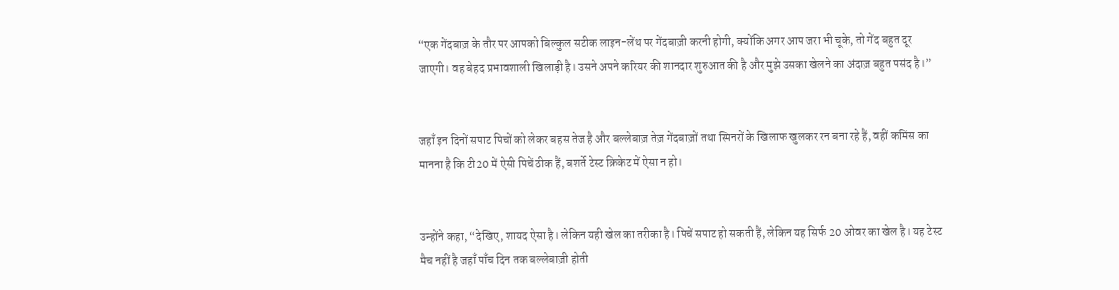“एक गेंदबाज़ के तौर पर आपको बिल्कुल सटीक लाइन-लेंथ पर गेंदबाज़ी करनी होगी, क्योंकि अगर आप जरा भी चूके, तो गेंद बहुत दूर जाएगी। वह बेहद प्रभावशाली खिलाड़ी है। उसने अपने करियर की शानदार शुरुआत की है और मुझे उसका खेलने का अंदाज़ बहुत पसंद है।”


जहाँ इन दिनों सपाट पिचों को लेकर बहस तेज है और बल्लेबाज़ तेज़ गेंदबाज़ों तथा स्पिनरों के खिलाफ खुलकर रन बना रहे हैं, वहीं कमिंस का मानना है कि टी20 में ऐसी पिचें ठीक हैं, बशर्ते टेस्ट क्रिकेट में ऐसा न हो।


उन्होंने कहा, “देखिए, शायद ऐसा है। लेकिन यही खेल का तरीका है। पिचें सपाट हो सकती हैं, लेकिन यह सिर्फ 20 ओवर का खेल है। यह टेस्ट मैच नहीं है जहाँ पाँच दिन तक बल्लेबाज़ी होती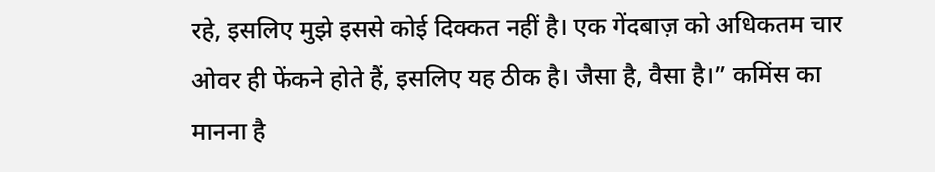रहे, इसलिए मुझे इससे कोई दिक्कत नहीं है। एक गेंदबाज़ को अधिकतम चार ओवर ही फेंकने होते हैं, इसलिए यह ठीक है। जैसा है, वैसा है।” कमिंस का मानना है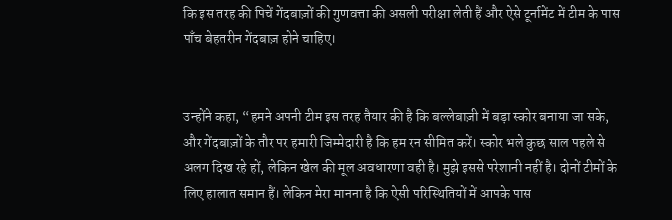कि इस तरह की पिचें गेंदबाज़ों की गुणवत्ता की असली परीक्षा लेती हैं और ऐसे टूर्नामेंट में टीम के पास पाँच बेहतरीन गेंदबाज़ होने चाहिए।


उन्होंने कहा, “हमने अपनी टीम इस तरह तैयार की है कि बल्लेबाज़ी में बड़ा स्कोर बनाया जा सके, और गेंदबाज़ों के तौर पर हमारी जिम्मेदारी है कि हम रन सीमित करें। स्कोर भले कुछ साल पहले से अलग दिख रहे हों, लेकिन खेल की मूल अवधारणा वही है। मुझे इससे परेशानी नहीं है। दोनों टीमों के लिए हालात समान हैं। लेकिन मेरा मानना है कि ऐसी परिस्थितियों में आपके पास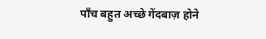पाँच बहुत अच्छे गेंदबाज़ होने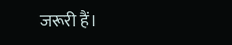जरूरी हैं।